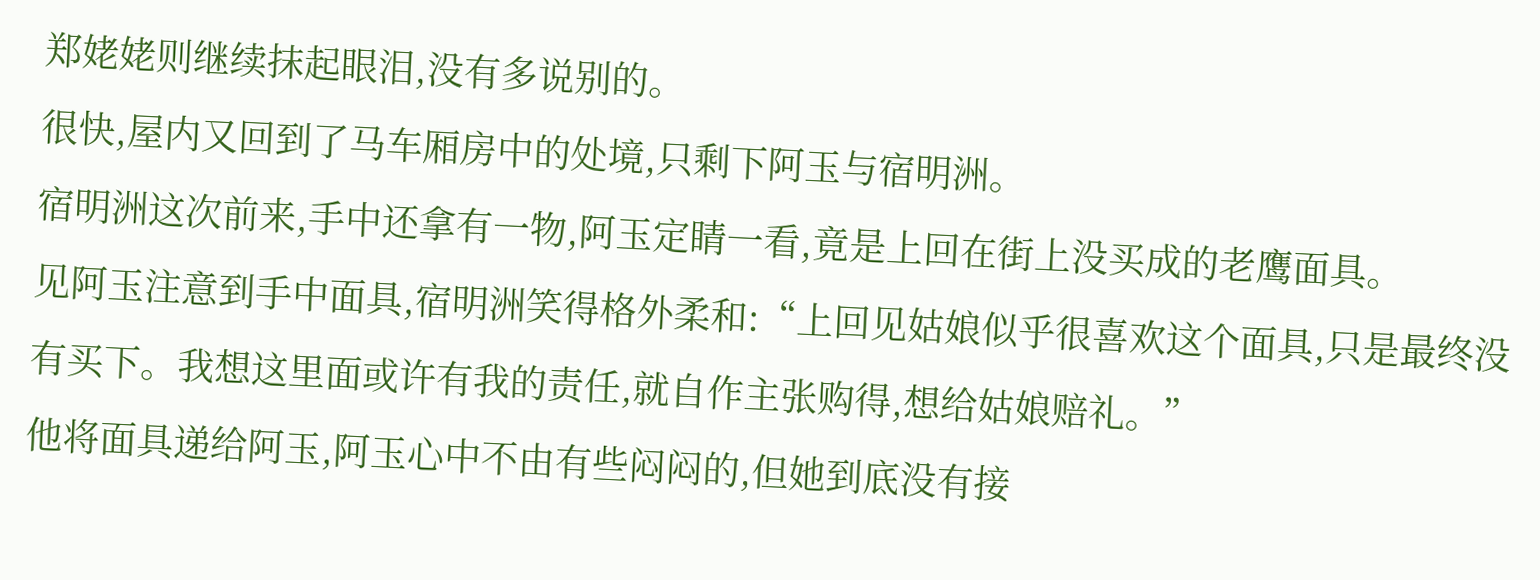郑姥姥则继续抹起眼泪,没有多说别的。
很快,屋内又回到了马车厢房中的处境,只剩下阿玉与宿明洲。
宿明洲这次前来,手中还拿有一物,阿玉定睛一看,竟是上回在街上没买成的老鹰面具。
见阿玉注意到手中面具,宿明洲笑得格外柔和:“上回见姑娘似乎很喜欢这个面具,只是最终没有买下。我想这里面或许有我的责任,就自作主张购得,想给姑娘赔礼。”
他将面具递给阿玉,阿玉心中不由有些闷闷的,但她到底没有接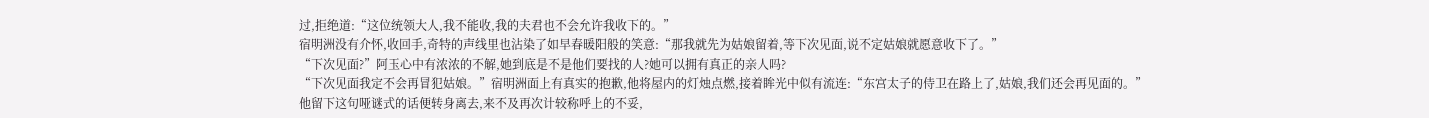过,拒绝道:“这位统领大人,我不能收,我的夫君也不会允许我收下的。”
宿明洲没有介怀,收回手,奇特的声线里也沾染了如早春暖阳般的笑意:“那我就先为姑娘留着,等下次见面,说不定姑娘就愿意收下了。”
“下次见面?”阿玉心中有浓浓的不解,她到底是不是他们要找的人?她可以拥有真正的亲人吗?
“下次见面我定不会再冒犯姑娘。”宿明洲面上有真实的抱歉,他将屋内的灯烛点燃,接着眸光中似有流连:“东宫太子的侍卫在路上了,姑娘,我们还会再见面的。”
他留下这句哑谜式的话便转身离去,来不及再次计较称呼上的不妥,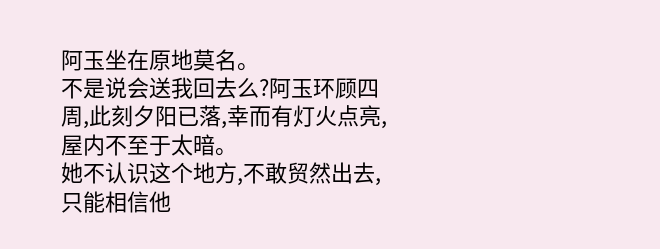阿玉坐在原地莫名。
不是说会送我回去么?阿玉环顾四周,此刻夕阳已落,幸而有灯火点亮,屋内不至于太暗。
她不认识这个地方,不敢贸然出去,只能相信他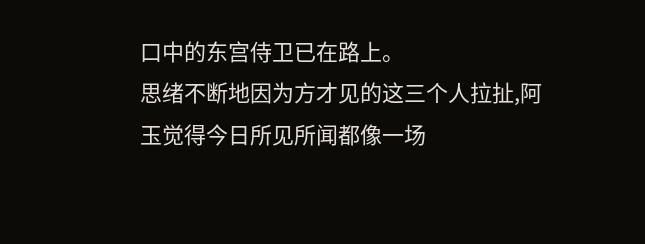口中的东宫侍卫已在路上。
思绪不断地因为方才见的这三个人拉扯,阿玉觉得今日所见所闻都像一场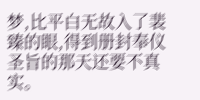梦,比平白无故入了裴臻的眼,得到册封奉仪圣旨的那天还要不真实。